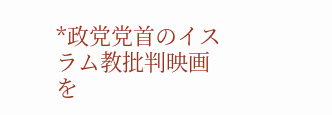*政党党首のイスラム教批判映画を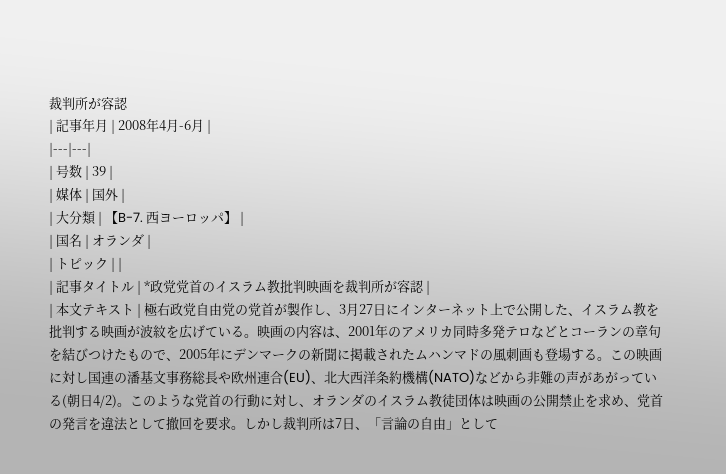裁判所が容認
| 記事年月 | 2008年4月-6月 |
|---|---|
| 号数 | 39 |
| 媒体 | 国外 |
| 大分類 | 【B-7. 西ヨーロッパ】 |
| 国名 | オランダ |
| トピック | |
| 記事タイトル | *政党党首のイスラム教批判映画を裁判所が容認 |
| 本文テキスト | 極右政党自由党の党首が製作し、3月27日にインターネット上で公開した、イスラム教を批判する映画が波紋を広げている。映画の内容は、2001年のアメリカ同時多発テロなどとコーランの章句を結びつけたもので、2005年にデンマークの新聞に掲載されたムハンマドの風刺画も登場する。この映画に対し国連の潘基文事務総長や欧州連合(EU)、北大西洋条約機構(NATO)などから非難の声があがっている(朝日4/2)。このような党首の行動に対し、オランダのイスラム教徒団体は映画の公開禁止を求め、党首の発言を違法として撤回を要求。しかし裁判所は7日、「言論の自由」として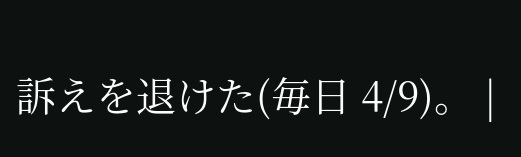訴えを退けた(毎日 4/9)。 |